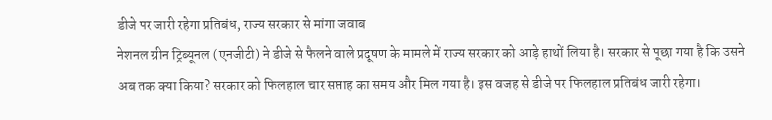डीजे पर जारी रहेगा प्रतिबंध, राज्य सरकार से मांगा जवाब
नेशनल ग्रीन ट्रिब्यूनल (एनजीटी) ने डीजे से फैलने वाले प्रदूषण के मामले में राज्य सरकार को आड़े हाथों लिया है। सरकार से पूछा गया है कि उसने अब तक क्या किया? सरकार को फिलहाल चार सप्ताह का समय और मिल गया है। इस वजह से डीजे पर फिलहाल प्रतिबंध जारी रहेगा।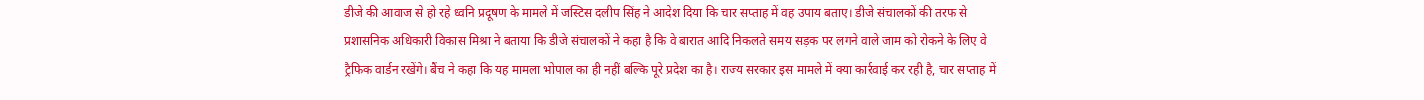डीजे की आवाज से हो रहे ध्वनि प्रदूषण के मामले में जस्टिस दलीप सिंह ने आदेश दिया कि चार सप्ताह में वह उपाय बताए। डीजे संचालकों की तरफ से प्रशासनिक अधिकारी विकास मिश्रा ने बताया कि डीजे संचालकों ने कहा है कि वे बारात आदि निकलते समय सड़क पर लगने वाले जाम को रोकने के लिए वे ट्रैफिक वार्डन रखेंगे। बैंच ने कहा कि यह मामला भोपाल का ही नहीं बल्कि पूरे प्रदेश का है। राज्य सरकार इस मामले में क्या कार्रवाई कर रही है, चार सप्ताह में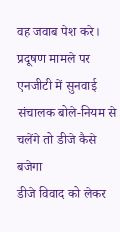वह जवाब पेश करे।
प्रदूषण मामले पर एनजीटी में सुनवाई
संचालक बोले-नियम से चलेंगे तो डीजे कैसे बजेगा
डीजे विवाद को लेकर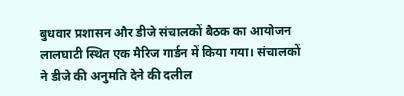बुधवार प्रशासन और डीजे संचालकों बैठक का आयोजन लालघाटी स्थित एक मैरिज गार्डन में किया गया। संचालकों ने डीजे की अनुमति देने की दलील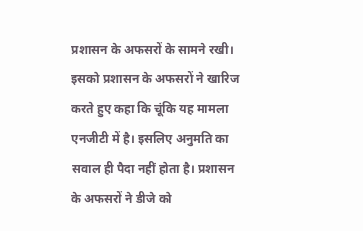प्रशासन के अफसरों के सामने रखी। इसको प्रशासन के अफसरों ने खारिज करते हुए कहा कि चूंकि यह मामला एनजीटी में है। इसलिए अनुमति का सवाल ही पैदा नहीं होता है। प्रशासन के अफसरों ने डीजे को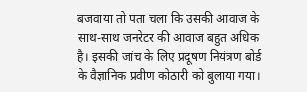बजवाया तो पता चला कि उसकी आवाज के साथ-साथ जनरेटर की आवाज बहुत अधिक है। इसकी जांच के लिए प्रदूषण नियंत्रण बोर्ड के वैज्ञानिक प्रवीण कोठारी को बुलाया गया।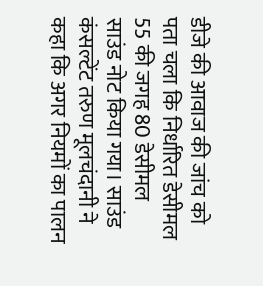डीजे की आवाज की जांच को पता चला कि निर्धारित डेसीमल 55 की जगह 80 डेसीमल साउंड नोट किया गया। साउंड कंसल्टेंट तरुण मूलचंदानी ने कहा कि अगर नियमों का पालन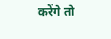करेंगे तो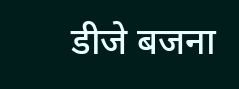डीजे बजना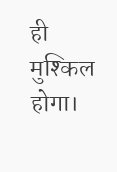ही मुश्किल होगा।